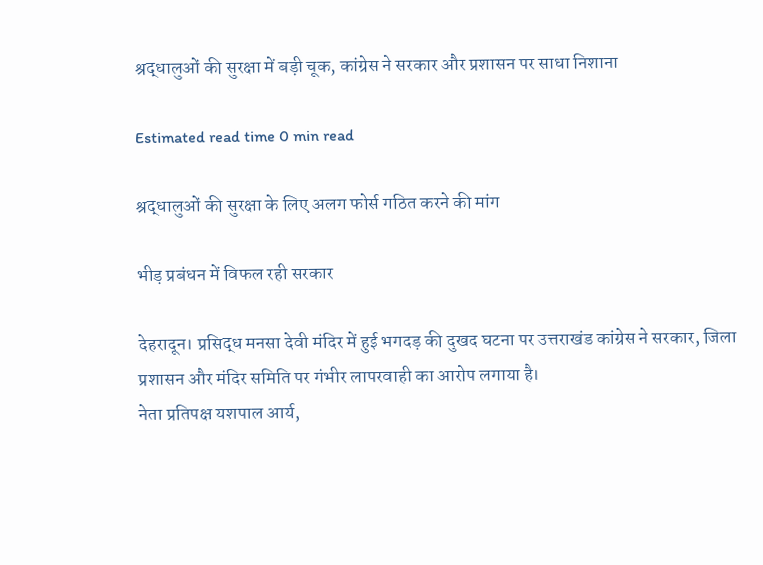श्रद्धालुओं की सुरक्षा में बड़ी चूक, कांग्रेस ने सरकार और प्रशासन पर साधा निशाना

Estimated read time 0 min read

श्रद्धालुओं की सुरक्षा के लिए अलग फोर्स गठित करने की मांग

भीड़ प्रबंधन में विफल रही सरकार

देहरादून। प्रसिद्ध मनसा देवी मंदिर में हुई भगदड़ की दुखद घटना पर उत्तराखंड कांग्रेस ने सरकार, जिला प्रशासन और मंदिर समिति पर गंभीर लापरवाही का आरोप लगाया है।
नेता प्रतिपक्ष यशपाल आर्य,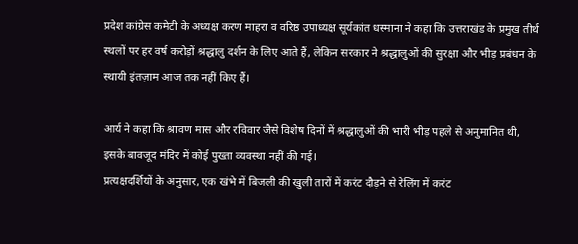प्रदेश कांग्रेस कमेटी के अध्यक्ष करण माहरा व वरिष्ठ उपाध्यक्ष सूर्यकांत धस्माना ने कहा कि उत्तराखंड के प्रमुख तीर्थ स्थलों पर हर वर्ष करोड़ों श्रद्धालु दर्शन के लिए आते हैं, लेकिन सरकार ने श्रद्धालुओं की सुरक्षा और भीड़ प्रबंधन के स्थायी इंतज़ाम आज तक नहीं किए हैं।

आर्य ने कहा कि श्रावण मास और रविवार जैसे विशेष दिनों में श्रद्धालुओं की भारी भीड़ पहले से अनुमानित थी, इसके बावजूद मंदिर में कोई पुख्ता व्यवस्था नहीं की गई।
प्रत्यक्षदर्शियों के अनुसार, एक खंभे में बिजली की खुली तारों में करंट दौड़ने से रेलिंग में करंट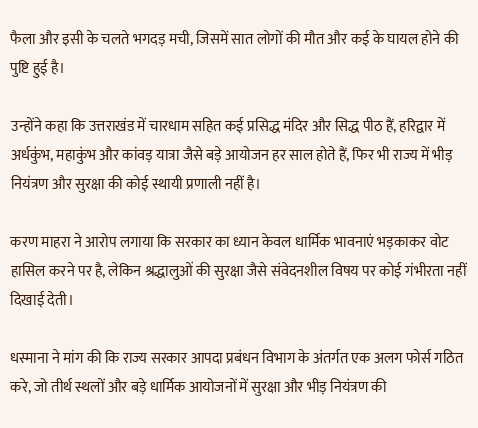फैला और इसी के चलते भगदड़ मची, जिसमें सात लोगों की मौत और कई के घायल होने की पुष्टि हुई है।

उन्होंने कहा कि उत्तराखंड में चारधाम सहित कई प्रसिद्ध मंदिर और सिद्ध पीठ हैं, हरिद्वार में अर्धकुंभ, महाकुंभ और कांवड़ यात्रा जैसे बड़े आयोजन हर साल होते हैं, फिर भी राज्य में भीड़ नियंत्रण और सुरक्षा की कोई स्थायी प्रणाली नहीं है।

करण माहरा ने आरोप लगाया कि सरकार का ध्यान केवल धार्मिक भावनाएं भड़काकर वोट हासिल करने पर है, लेकिन श्रद्धालुओं की सुरक्षा जैसे संवेदनशील विषय पर कोई गंभीरता नहीं दिखाई देती।

धस्माना ने मांग की कि राज्य सरकार आपदा प्रबंधन विभाग के अंतर्गत एक अलग फोर्स गठित करे, जो तीर्थ स्थलों और बड़े धार्मिक आयोजनों में सुरक्षा और भीड़ नियंत्रण की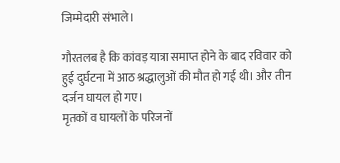जिम्मेदारी संभाले।

गौरतलब है कि कांवड़ यात्रा समाप्त होने के बाद रविवार को हुई दुर्घटना में आठ श्रद्धालुओं की मौत हो गई थी। और तीन दर्जन घायल हो गए।
मृतकों व घायलों के परिजनों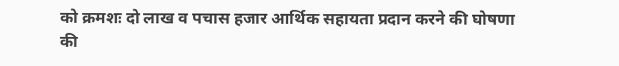को क्रमशः दो लाख व पचास हजार आर्थिक सहायता प्रदान करने की घोषणा की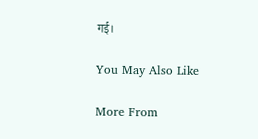गई।

You May Also Like

More From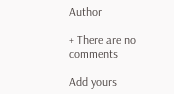Author

+ There are no comments

Add yours